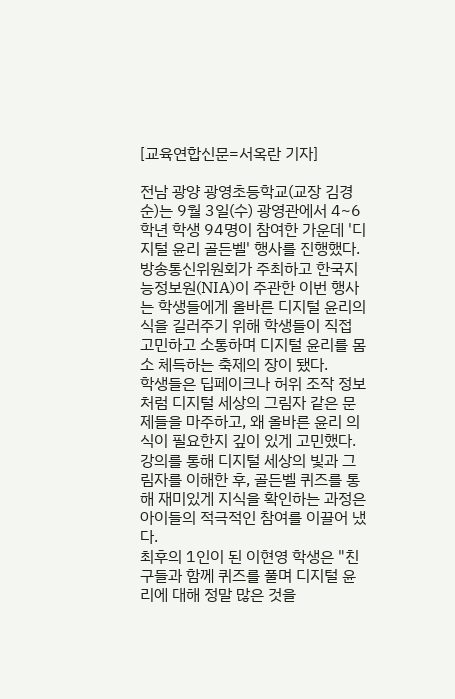[교육연합신문=서옥란 기자]

전남 광양 광영초등학교(교장 김경순)는 9월 3일(수) 광영관에서 4~6학년 학생 94명이 참여한 가운데 '디지털 윤리 골든벨' 행사를 진행했다.
방송통신위원회가 주최하고 한국지능정보원(NIA)이 주관한 이번 행사는 학생들에게 올바른 디지털 윤리의식을 길러주기 위해 학생들이 직접 고민하고 소통하며 디지털 윤리를 몸소 체득하는 축제의 장이 됐다.
학생들은 딥페이크나 허위 조작 정보처럼 디지털 세상의 그림자 같은 문제들을 마주하고, 왜 올바른 윤리 의식이 필요한지 깊이 있게 고민했다. 강의를 통해 디지털 세상의 빛과 그림자를 이해한 후, 골든벨 퀴즈를 통해 재미있게 지식을 확인하는 과정은 아이들의 적극적인 참여를 이끌어 냈다.
최후의 1인이 된 이현영 학생은 "친구들과 함께 퀴즈를 풀며 디지털 윤리에 대해 정말 많은 것을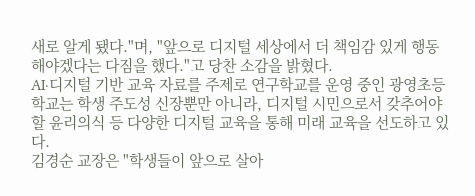새로 알게 됐다."며, "앞으로 디지털 세상에서 더 책임감 있게 행동해야겠다는 다짐을 했다."고 당찬 소감을 밝혔다.
AI·디지털 기반 교육 자료를 주제로 연구학교를 운영 중인 광영초등학교는 학생 주도성 신장뿐만 아니라, 디지털 시민으로서 갖추어야 할 윤리의식 등 다양한 디지털 교육을 통해 미래 교육을 선도하고 있다.
김경순 교장은 "학생들이 앞으로 살아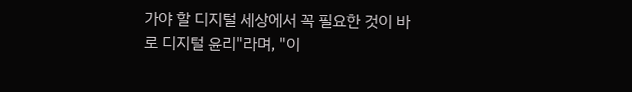가야 할 디지털 세상에서 꼭 필요한 것이 바로 디지털 윤리"라며, "이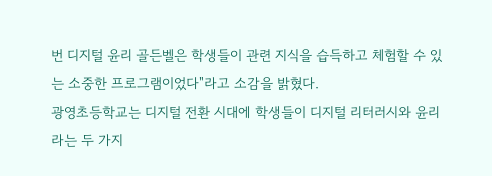번 디지털 윤리 골든벨은 학생들이 관련 지식을 습득하고 체험할 수 있는 소중한 프로그램이었다"라고 소감을 밝혔다.
광영초등학교는 디지털 전환 시대에 학생들이 디지털 리터러시와 윤리라는 두 가지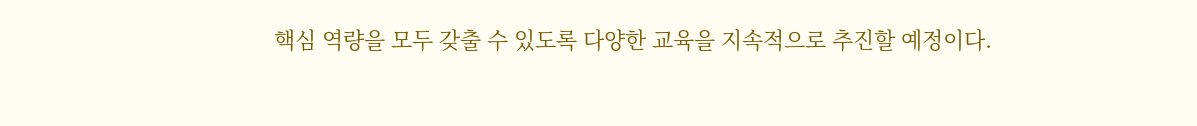핵심 역량을 모두 갖출 수 있도록 다양한 교육을 지속적으로 추진할 예정이다.